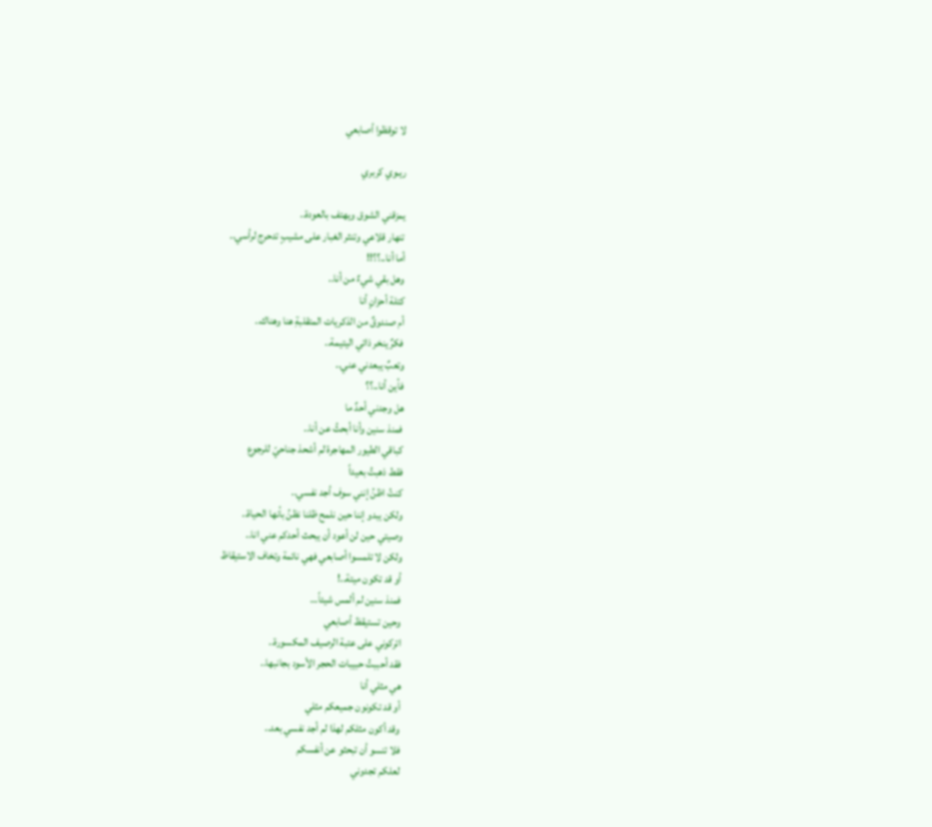لا توقظوا أصابعي

ريـوي كربري

يمزقني الشوق ويهتف بالعودة..
تنهار قلاعي وتنثر الغبار على مشيبٍ تدحرج لرأسي..
أما أنا..؟؟!!
وهل بقي شيءٌ من أنا..
كتلة أحزانٍ أنا
أم صندوقٌ من الذكريات المتقلبةِ هنا وهناك..
فكرٌ ينخر ذاتي اليتيمة..
وتعبٌ يبعدني عني..
فأين أنا..؟؟
هل وجدني أحدٌ ما
فمنذ سنين وأنا أبحثُ عن أنا..
كباقي الطيور المهاجرة لم أشحذ جناحيّ للرجوع
فقط ذهبتُ بعيداً
كنتُ اظنُ إنني سوف أجد نفسي..
ولكن يبدو إننا حين نلمح ظلنا نظنُ بأنها الحياة..
وصيتي حين لن أعود أن يبحث أحدكم عني انا..
ولكن لا تلمسوا أصابعي فهي نائمة وتخاف الاستيقاظ
أو قد تكون ميتة..!
فمنذ سنين لم ألمس شيئاً…
وحين تستيقظ أصابعي
اتركوني على عتبة الرصيف المكسورة..
فقد أحببتُ حبيبات الحجر الأسود بجانبها..
هي مثلي أنا
أو قد تكونون جميعكم مثلي
وقد أكون مثلكم لهذا لم أجد نفسي بعد..
فلا تنسو أن تبحثو عن أنفسكم
لعلكم تجدوني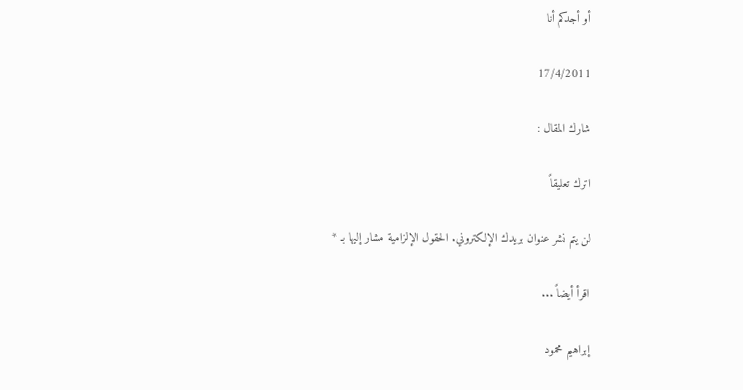أو أجدكم أنا

17/4/2011

شارك المقال :

اترك تعليقاً

لن يتم نشر عنوان بريدك الإلكتروني. الحقول الإلزامية مشار إليها بـ *

اقرأ أيضاً ...

إبراهيم محمود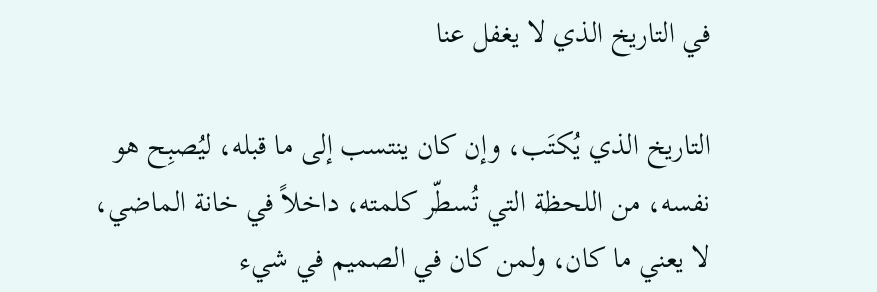في التاريخ الذي لا يغفل عنا

التاريخ الذي يُكتَب، وإن كان ينتسب إلى ما قبله، ليُصبِح هو نفسه، من اللحظة التي تُسطّر كلمته، داخلاً في خانة الماضي، لا يعني ما كان، ولمن كان في الصميم في شيء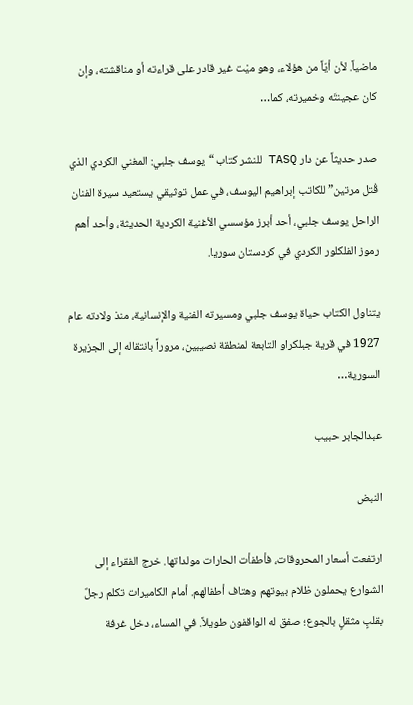ماضياً. لأن أيّاً من هؤلاء، وهو ميْت غير قادر على قراءته أو مناقشته، وإن كان عجينتَه وخميرته، كما…

صدر حديثاً عن دار TASQ للنشر كتاب “يوسف جلبي: المغني الكردي الذي قُتل مرتين” للكاتب إبراهيم اليوسف، في عمل توثيقي يستعيد سيرة الفنان الراحل يوسف جلبي، أحد أبرز مؤسسي الأغنية الكردية الحديثة، وأحد أهم رموز الفلكلور الكردي في كردستان سوريا.

يتناول الكتاب حياة يوسف جلبي ومسيرته الفنية والإنسانية، منذ ولادته عام 1927 في قرية جبلكراو التابعة لمنطقة نصيبين، مروراً بانتقاله إلى الجزيرة السورية…

عبدالجابر حبيب

النبض

ارتفعت أسعار المحروقات، فأطفأت الحارات مولداتها. خرج الفقراء إلى الشوارع يحملون ظلام بيوتهم وهتاف أطفالهم. أمام الكاميرات تكلم رجلٌ بقلبٍ مثقلٍ بالجوع؛ صفق له الواقفون طويلاً. في المساء، دخل غرفة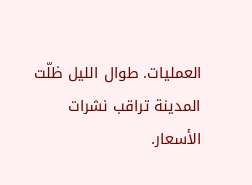العمليات. طوال الليل ظلّت المدينة تراقب نشرات الأسعار.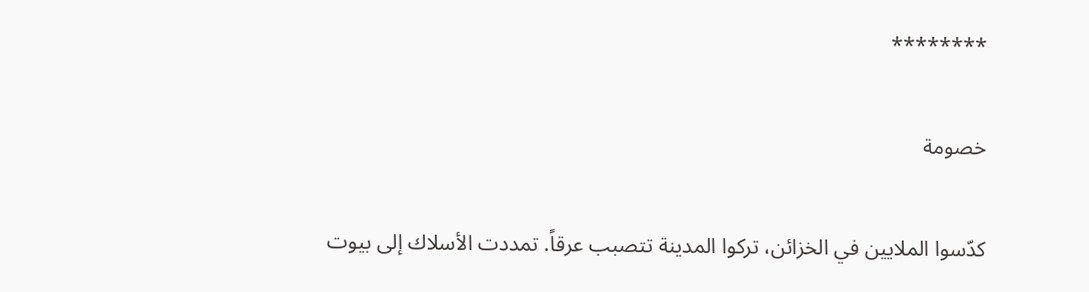********

خصومة

كدّسوا الملايين في الخزائن، تركوا المدينة تتصبب عرقاً. تمددت الأسلاك إلى بيوت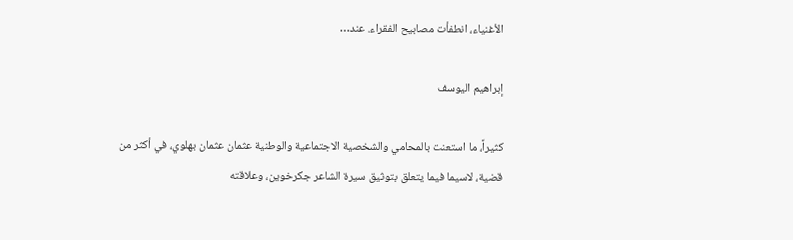الأغنياء، انطفأت مصابيح الفقراء. عند…

إبراهيم اليوسف

كثيراً، ما استعنت بالمحامي والشخصية الاجتماعية والوطنية عثمان عثمان بهلوي، في أكثر من قضية، لاسيما فيما يتعلق بتوثيق سيرة الشاعر جكرخوين، وعلاقته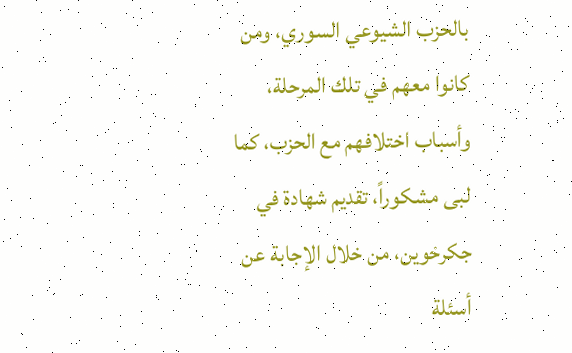بالحزب الشيوعي السوري، ومن كانوا معهم في تلك المرحلة، وأسباب اختلافهم مع الحزب، كما لبى مشكوراً، تقديم شهادة في جكرخوين، من خلال الإجابة عن أسئلة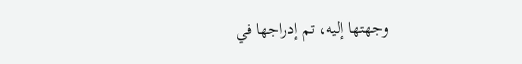وجهتها إليه، تم إدراجها في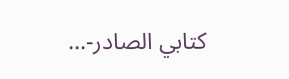كتابي الصادر-…